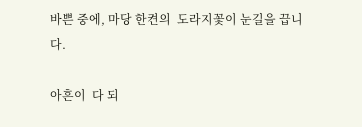바쁜 중에, 마당 한켠의  도라지꽃이 눈길을 끕니다.

아흔이  다 되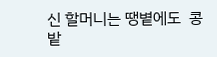신 할머니는 땡볕에도  콩밭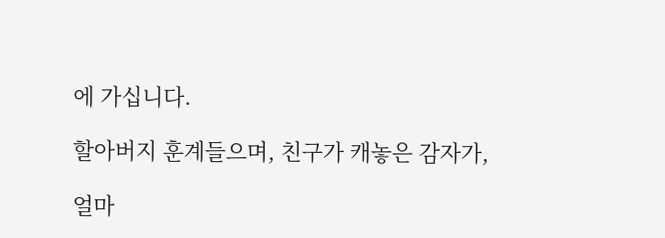에 가십니다.

할아버지 훈계들으며, 친구가 캐놓은 감자가,

얼마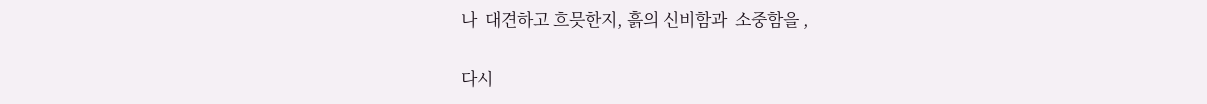나  대견하고 흐믓한지, 흙의 신비함과  소중함을 ,

다시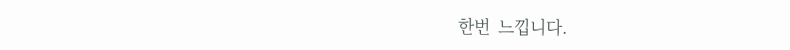한번  느낍니다.